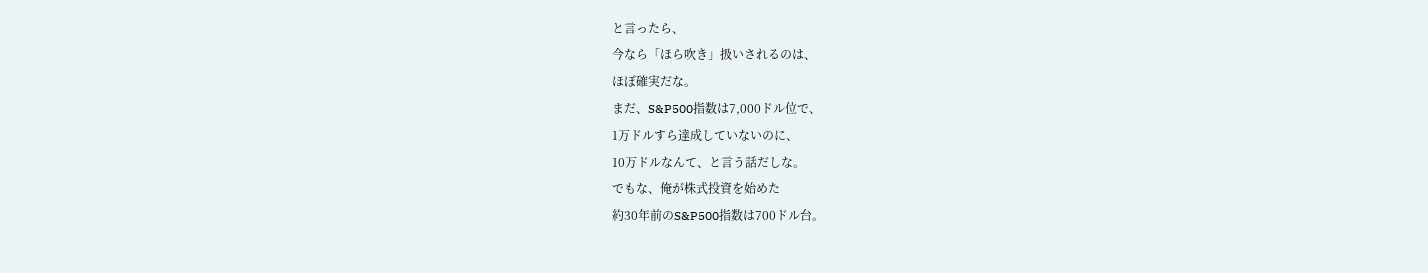と言ったら、
今なら「ほら吹き」扱いされるのは、
ほぼ確実だな。
まだ、S&P500指数は7,000ドル位で、
1万ドルすら達成していないのに、
10万ドルなんて、と言う話だしな。
でもな、俺が株式投資を始めた
約30年前のS&P500指数は700ドル台。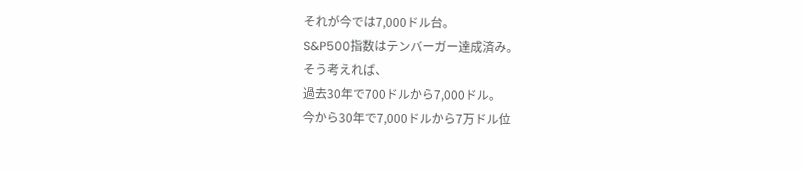それが今では7,000ドル台。
S&P500指数はテンバーガー達成済み。
そう考えれば、
過去30年で700ドルから7,000ドル。
今から30年で7,000ドルから7万ドル位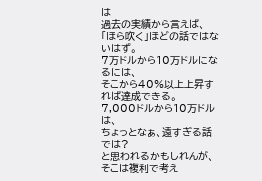は
過去の実績から言えば、
「ほら吹く」ほどの話ではないはず。
7万ドルから10万ドルになるには、
そこから40%以上上昇すれば達成できる。
7,000ドルから10万ドルは、
ちょっとなぁ、遠すぎる話では?
と思われるかもしれんが、
そこは複利で考え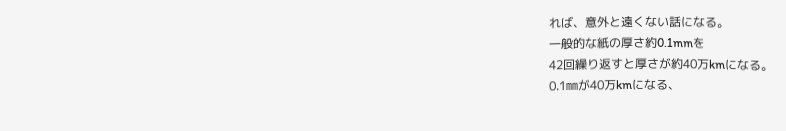れば、意外と遠くない話になる。
一般的な紙の厚さ約0.1mmを
42回繰り返すと厚さが約40万kmになる。
0.1㎜が40万kmになる、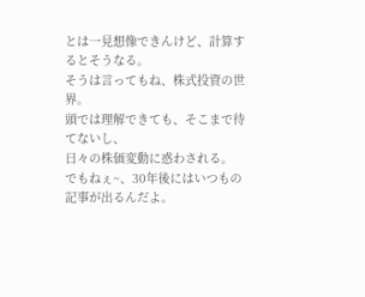とは一見想像できんけど、計算するとそうなる。
そうは言ってもね、株式投資の世界。
頭では理解できても、そこまで待てないし、
日々の株価変動に惑わされる。
でもねぇ~、30年後にはいつもの記事が出るんだよ。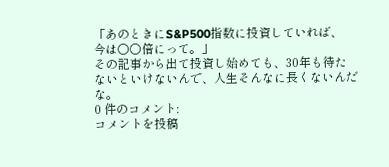「あのときにS&P500指数に投資していれば、
今は○○倍にって。」
その記事から出て投資し始めても、30年も待たないといけないんで、人生そんなに長くないんだな。
0 件のコメント:
コメントを投稿